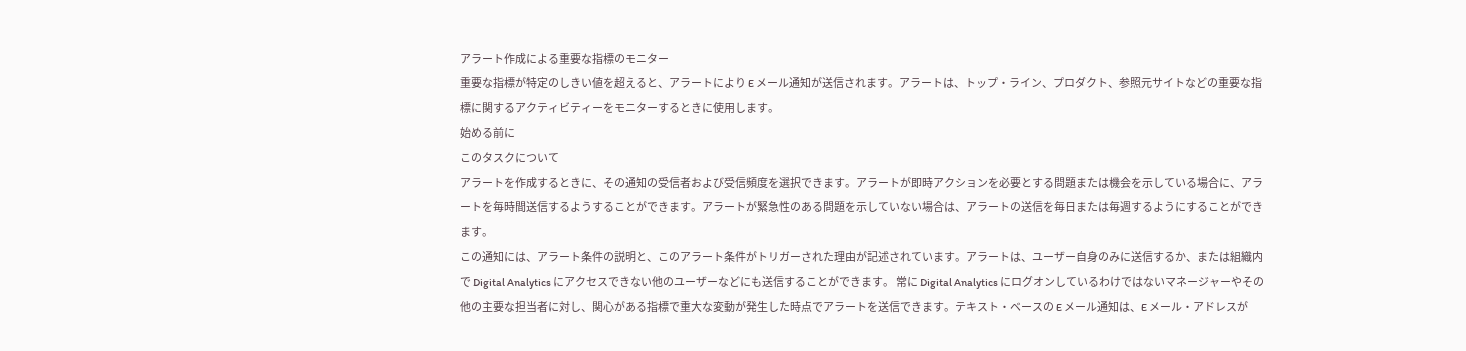アラート作成による重要な指標のモニター
重要な指標が特定のしきい値を超えると、アラートにより E メール通知が送信されます。アラートは、トップ・ライン、プロダクト、参照元サイトなどの重要な指標に関するアクティビティーをモニターするときに使用します。
始める前に
このタスクについて
アラートを作成するときに、その通知の受信者および受信頻度を選択できます。アラートが即時アクションを必要とする問題または機会を示している場合に、アラートを毎時間送信するようすることができます。アラートが緊急性のある問題を示していない場合は、アラートの送信を毎日または毎週するようにすることができます。
この通知には、アラート条件の説明と、このアラート条件がトリガーされた理由が記述されています。アラートは、ユーザー自身のみに送信するか、または組織内で Digital Analytics にアクセスできない他のユーザーなどにも送信することができます。 常に Digital Analytics にログオンしているわけではないマネージャーやその他の主要な担当者に対し、関心がある指標で重大な変動が発生した時点でアラートを送信できます。テキスト・ベースの E メール通知は、E メール・アドレスが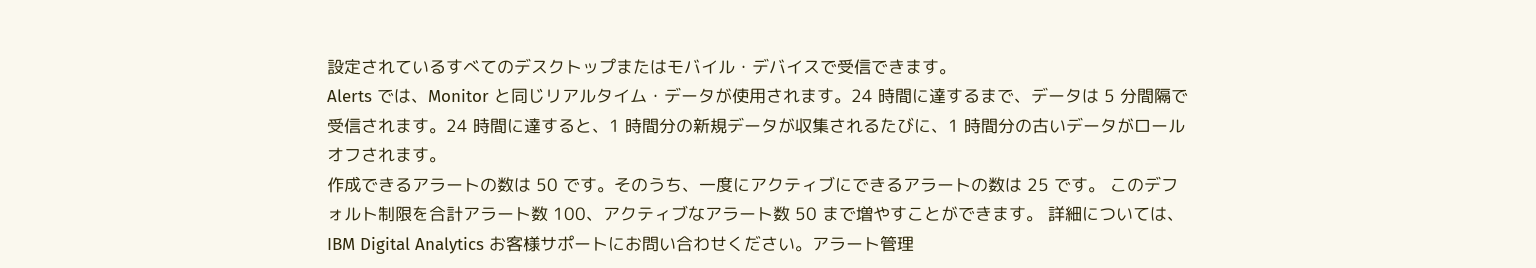設定されているすべてのデスクトップまたはモバイル・デバイスで受信できます。
Alerts では、Monitor と同じリアルタイム・データが使用されます。24 時間に達するまで、データは 5 分間隔で受信されます。24 時間に達すると、1 時間分の新規データが収集されるたびに、1 時間分の古いデータがロールオフされます。
作成できるアラートの数は 50 です。そのうち、一度にアクティブにできるアラートの数は 25 です。 このデフォルト制限を合計アラート数 100、アクティブなアラート数 50 まで増やすことができます。 詳細については、 IBM Digital Analytics お客様サポートにお問い合わせください。アラート管理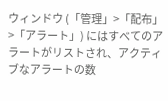ウィンドウ (「管理」>「配布」>「アラート」) にはすべてのアラートがリストされ、アクティブなアラートの数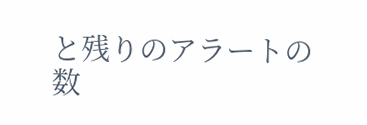と残りのアラートの数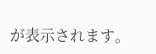が表示されます。